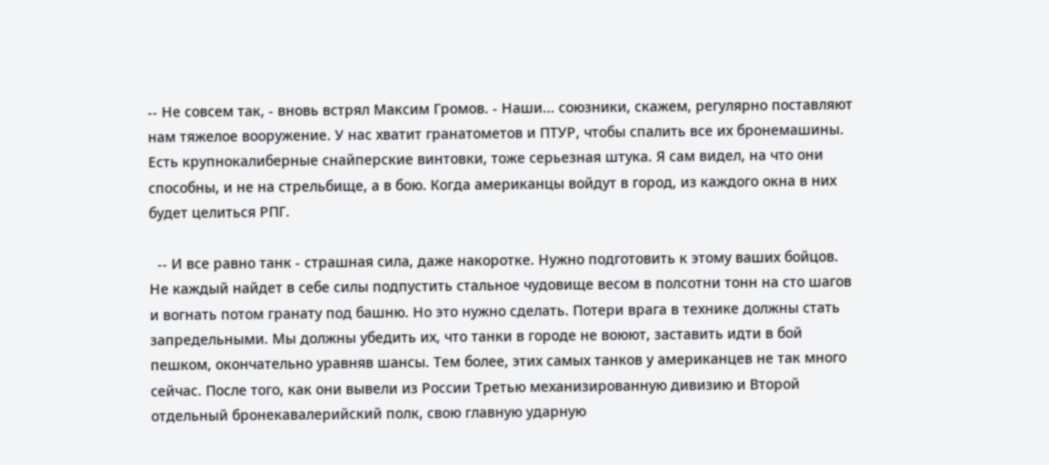-- Не совсем так, - вновь встрял Максим Громов. - Наши... союзники, скажем, регулярно поставляют нам тяжелое вооружение. У нас хватит гранатометов и ПТУР, чтобы спалить все их бронемашины. Есть крупнокалиберные снайперские винтовки, тоже серьезная штука. Я сам видел, на что они способны, и не на стрельбище, а в бою. Когда американцы войдут в город, из каждого окна в них будет целиться РПГ.

  -- И все равно танк - страшная сила, даже накоротке. Нужно подготовить к этому ваших бойцов. Не каждый найдет в себе силы подпустить стальное чудовище весом в полсотни тонн на сто шагов и вогнать потом гранату под башню. Но это нужно сделать. Потери врага в технике должны стать запредельными. Мы должны убедить их, что танки в городе не воюют, заставить идти в бой пешком, окончательно уравняв шансы. Тем более, этих самых танков у американцев не так много сейчас. После того, как они вывели из России Третью механизированную дивизию и Второй отдельный бронекавалерийский полк, свою главную ударную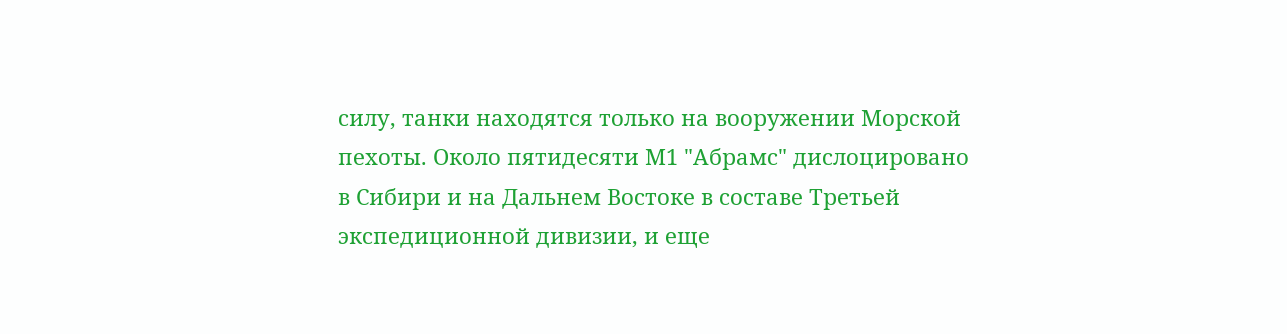силу, танки находятся только на вооружении Морской пехоты. Около пятидесяти М1 "Абрамс" дислоцировано в Сибири и на Дальнем Востоке в составе Третьей экспедиционной дивизии, и еще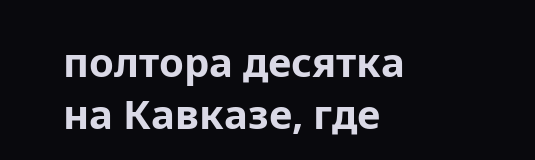полтора десятка на Кавказе, где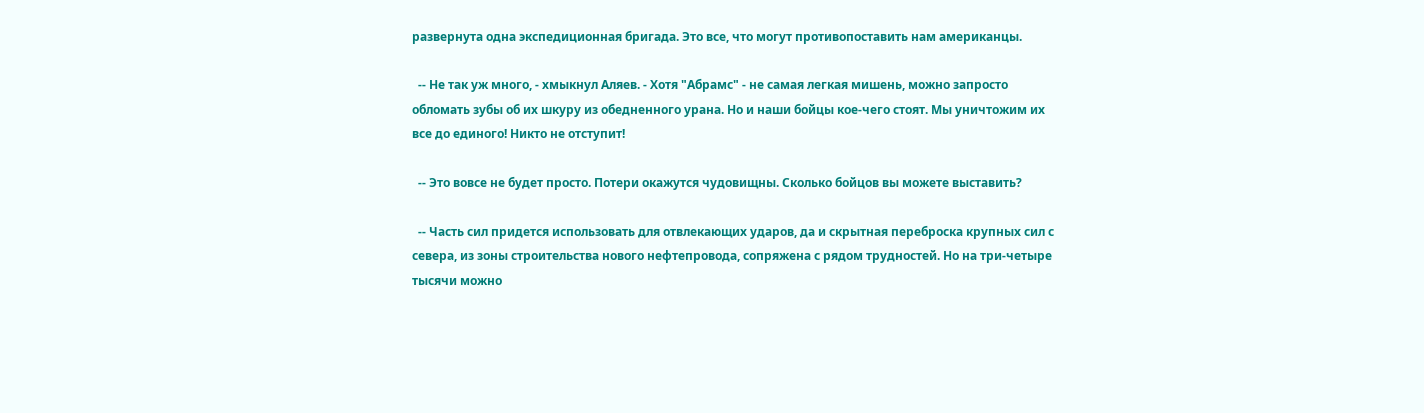развернута одна экспедиционная бригада. Это все, что могут противопоставить нам американцы.

  -- Не так уж много, - хмыкнул Аляев. - Хотя "Абрамс" - не самая легкая мишень, можно запросто обломать зубы об их шкуру из обедненного урана. Но и наши бойцы кое-чего стоят. Мы уничтожим их все до единого! Никто не отступит!

  -- Это вовсе не будет просто. Потери окажутся чудовищны. Сколько бойцов вы можете выставить?

  -- Часть сил придется использовать для отвлекающих ударов, да и скрытная переброска крупных сил с севера, из зоны строительства нового нефтепровода, сопряжена с рядом трудностей. Но на три-четыре тысячи можно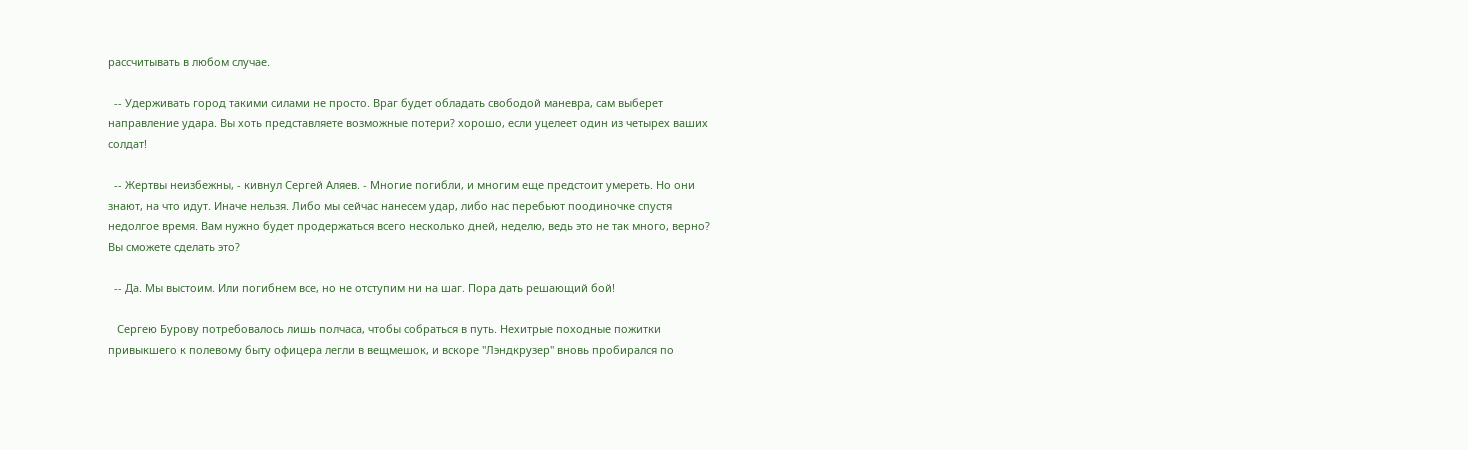рассчитывать в любом случае.

  -- Удерживать город такими силами не просто. Враг будет обладать свободой маневра, сам выберет направление удара. Вы хоть представляете возможные потери? хорошо, если уцелеет один из четырех ваших солдат!

  -- Жертвы неизбежны, - кивнул Сергей Аляев. - Многие погибли, и многим еще предстоит умереть. Но они знают, на что идут. Иначе нельзя. Либо мы сейчас нанесем удар, либо нас перебьют поодиночке спустя недолгое время. Вам нужно будет продержаться всего несколько дней, неделю, ведь это не так много, верно? Вы сможете сделать это?

  -- Да. Мы выстоим. Или погибнем все, но не отступим ни на шаг. Пора дать решающий бой!

   Сергею Бурову потребовалось лишь полчаса, чтобы собраться в путь. Нехитрые походные пожитки привыкшего к полевому быту офицера легли в вещмешок, и вскоре "Лэндкрузер" вновь пробирался по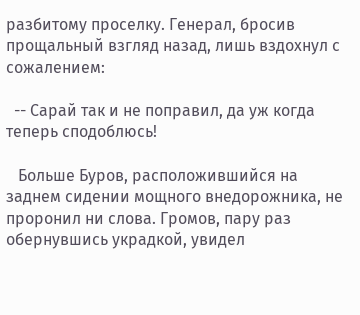разбитому проселку. Генерал, бросив прощальный взгляд назад, лишь вздохнул с сожалением:

  -- Сарай так и не поправил, да уж когда теперь сподоблюсь!

   Больше Буров, расположившийся на заднем сидении мощного внедорожника, не проронил ни слова. Громов, пару раз обернувшись украдкой, увидел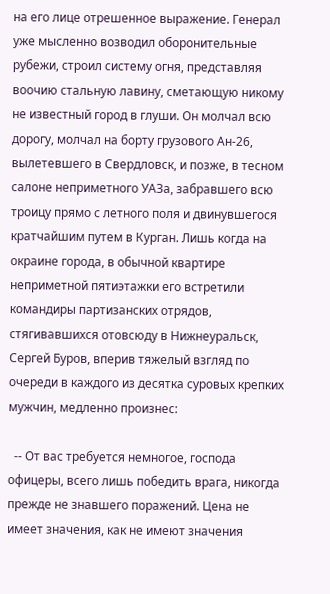на его лице отрешенное выражение. Генерал уже мысленно возводил оборонительные рубежи, строил систему огня, представляя воочию стальную лавину, сметающую никому не известный город в глуши. Он молчал всю дорогу, молчал на борту грузового Ан-26, вылетевшего в Свердловск, и позже, в тесном салоне неприметного УАЗа, забравшего всю троицу прямо с летного поля и двинувшегося кратчайшим путем в Курган. Лишь когда на окраине города, в обычной квартире неприметной пятиэтажки его встретили командиры партизанских отрядов, стягивавшихся отовсюду в Нижнеуральск, Сергей Буров, вперив тяжелый взгляд по очереди в каждого из десятка суровых крепких мужчин, медленно произнес:

  -- От вас требуется немногое, господа офицеры, всего лишь победить врага, никогда прежде не знавшего поражений. Цена не имеет значения, как не имеют значения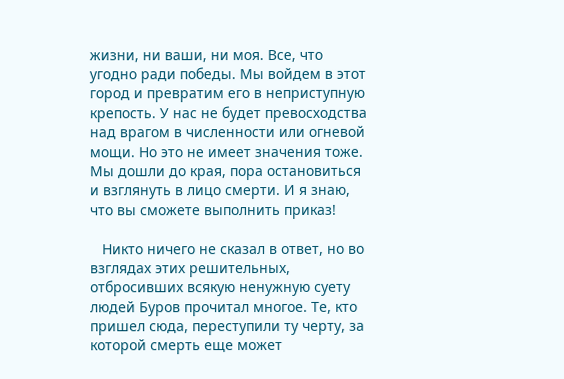жизни, ни ваши, ни моя. Все, что угодно ради победы. Мы войдем в этот город и превратим его в неприступную крепость. У нас не будет превосходства над врагом в численности или огневой мощи. Но это не имеет значения тоже. Мы дошли до края, пора остановиться и взглянуть в лицо смерти. И я знаю, что вы сможете выполнить приказ!

   Никто ничего не сказал в ответ, но во взглядах этих решительных, отбросивших всякую ненужную суету людей Буров прочитал многое. Те, кто пришел сюда, переступили ту черту, за которой смерть еще может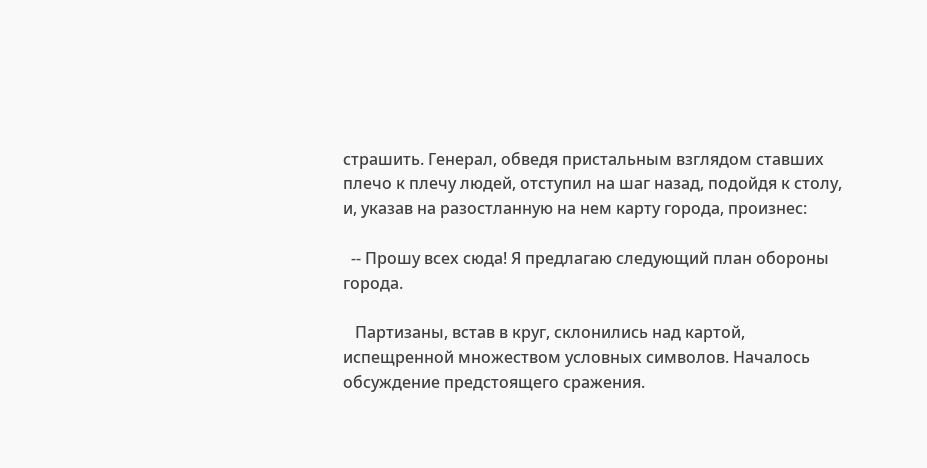страшить. Генерал, обведя пристальным взглядом ставших плечо к плечу людей, отступил на шаг назад, подойдя к столу, и, указав на разостланную на нем карту города, произнес:

  -- Прошу всех сюда! Я предлагаю следующий план обороны города.

   Партизаны, встав в круг, склонились над картой, испещренной множеством условных символов. Началось обсуждение предстоящего сражения.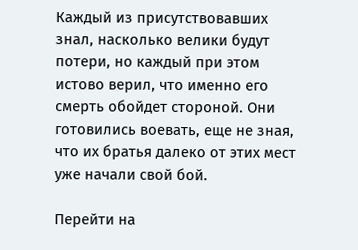Каждый из присутствовавших знал, насколько велики будут потери, но каждый при этом истово верил, что именно его смерть обойдет стороной. Они готовились воевать, еще не зная, что их братья далеко от этих мест уже начали свой бой.

Перейти на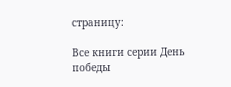страницу:

Все книги серии День победы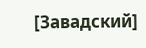[Завадский]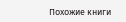Похожие книги